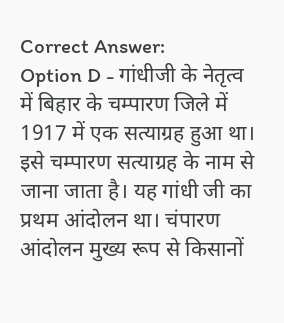Correct Answer:
Option D - गांधीजी के नेतृत्व में बिहार के चम्पारण जिले में 1917 में एक सत्याग्रह हुआ था। इसे चम्पारण सत्याग्रह के नाम से जाना जाता है। यह गांधी जी का प्रथम आंदोलन था। चंपारण आंदोलन मुख्य रूप से किसानों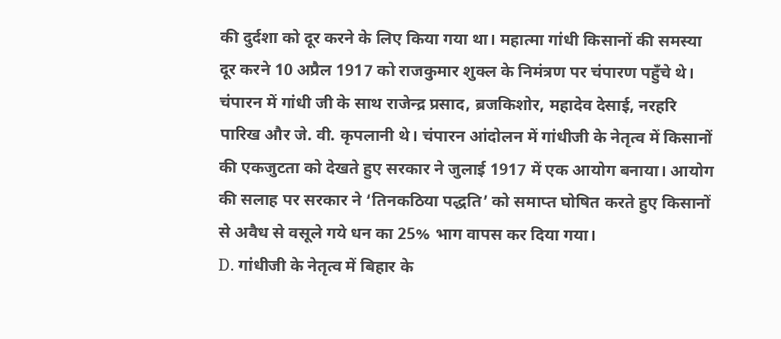की दुर्दशा को दूर करने के लिए किया गया था। महात्मा गांधी किसानों की समस्या दूर करने 10 अप्रैल 1917 को राजकुमार शुक्ल के निमंत्रण पर चंपारण पहुँचे थे। चंपारन में गांधी जी के साथ राजेन्द्र प्रसाद, ब्रजकिशोर, महादेव देसाई, नरहरि पारिख और जे. वी. कृपलानी थे। चंपारन आंदोलन में गांधीजी के नेतृत्व में किसानों की एकजुटता को देखते हुए सरकार ने जुलाई 1917 में एक आयोग बनाया। आयोग की सलाह पर सरकार ने ‘तिनकठिया पद्धति’ को समाप्त घोषित करते हुए किसानों से अवैध से वसूले गये धन का 25% भाग वापस कर दिया गया।
D. गांधीजी के नेतृत्व में बिहार के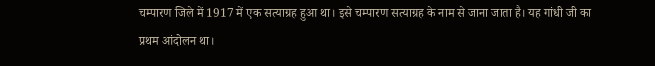चम्पारण जिले में 1917 में एक सत्याग्रह हुआ था। इसे चम्पारण सत्याग्रह के नाम से जाना जाता है। यह गांधी जी का प्रथम आंदोलन था।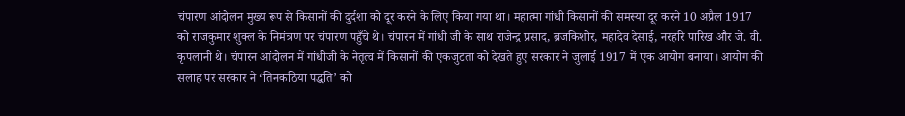चंपारण आंदोलन मुख्य रूप से किसानों की दुर्दशा को दूर करने के लिए किया गया था। महात्मा गांधी किसानों की समस्या दूर करने 10 अप्रैल 1917 को राजकुमार शुक्ल के निमंत्रण पर चंपारण पहुँचे थे। चंपारन में गांधी जी के साथ राजेन्द्र प्रसाद, ब्रजकिशोर, महादेव देसाई, नरहरि पारिख और जे. वी. कृपलानी थे। चंपारन आंदोलन में गांधीजी के नेतृत्व में किसानों की एकजुटता को देखते हुए सरकार ने जुलाई 1917 में एक आयोग बनाया। आयोग की सलाह पर सरकार ने ‘तिनकठिया पद्धति’ को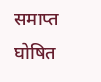समाप्त घोषित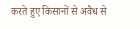करते हुए किसानों से अवैध से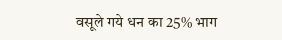वसूले गये धन का 25% भाग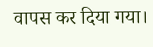वापस कर दिया गया।